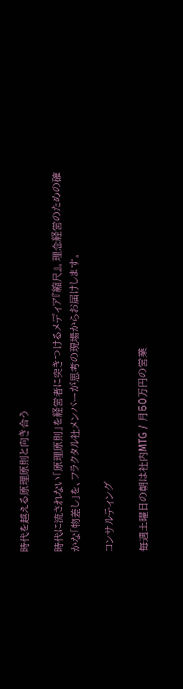時代を越える原理原則と向き合う

時代に流されない「原理原則」を経営者に突きつけるメディア『縮尺』。理念経営のための確かな「物差し」を、フラクタル社メンバーが思考の現場からお届けします。

コンサルティング

毎週土曜日の朝は社内MTG / 月50万円の営業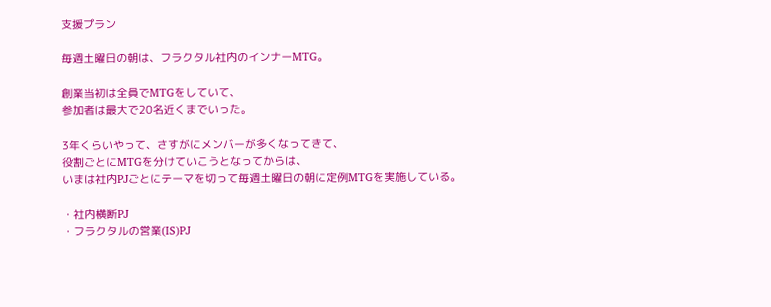支援プラン

毎週土曜日の朝は、フラクタル社内のインナーMTG。

創業当初は全員でMTGをしていて、
参加者は最大で20名近くまでいった。

3年くらいやって、さすがにメンバーが多くなってきて、
役割ごとにMTGを分けていこうとなってからは、
いまは社内PJごとにテーマを切って毎週土曜日の朝に定例MTGを実施している。

・社内横断PJ
・フラクタルの営業(IS)PJ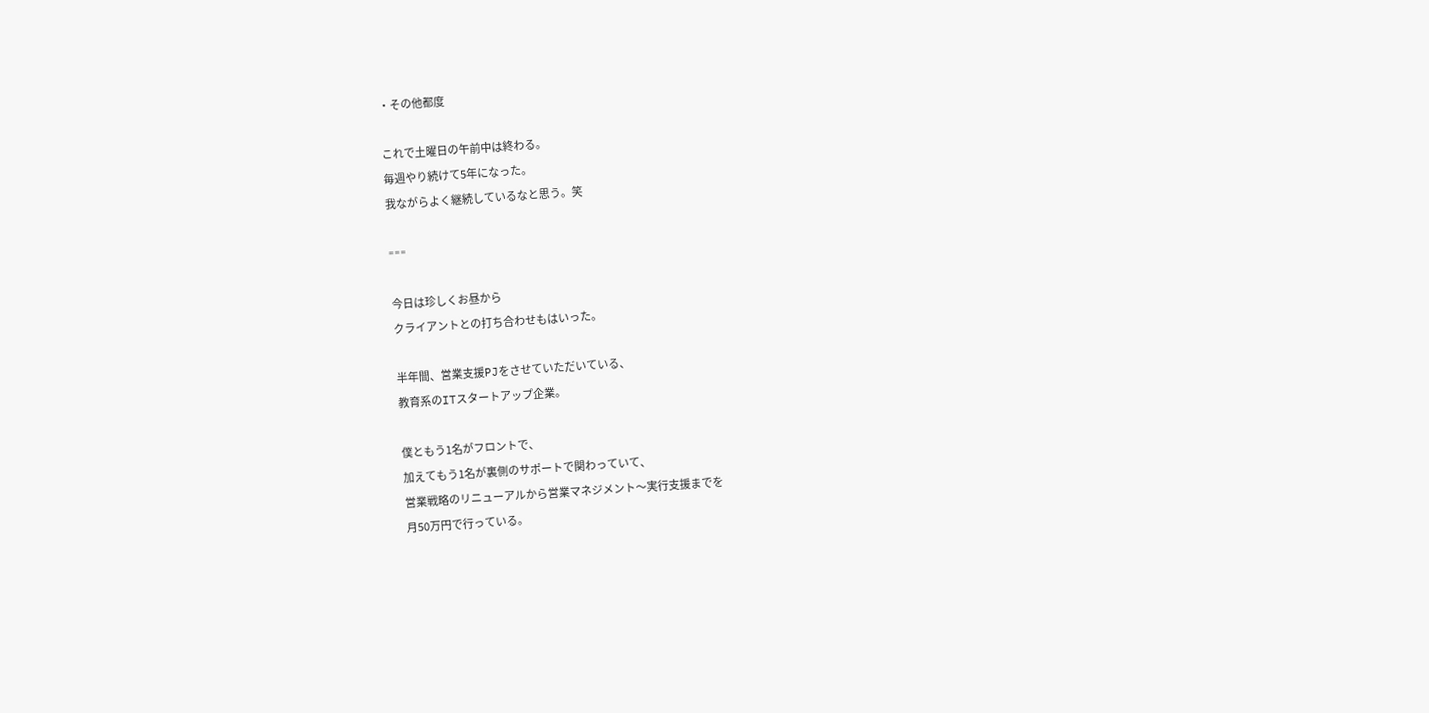・その他都度

これで土曜日の午前中は終わる。
毎週やり続けて5年になった。
我ながらよく継続しているなと思う。笑

⁼⁼⁼

今日は珍しくお昼から
クライアントとの打ち合わせもはいった。

半年間、営業支援PJをさせていただいている、
教育系のITスタートアップ企業。

僕ともう1名がフロントで、
加えてもう1名が裏側のサポートで関わっていて、
営業戦略のリニューアルから営業マネジメント〜実行支援までを
月50万円で行っている。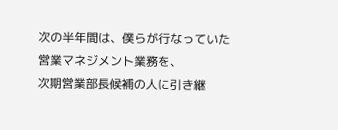次の半年間は、僕らが行なっていた営業マネジメント業務を、
次期営業部長候補の人に引き継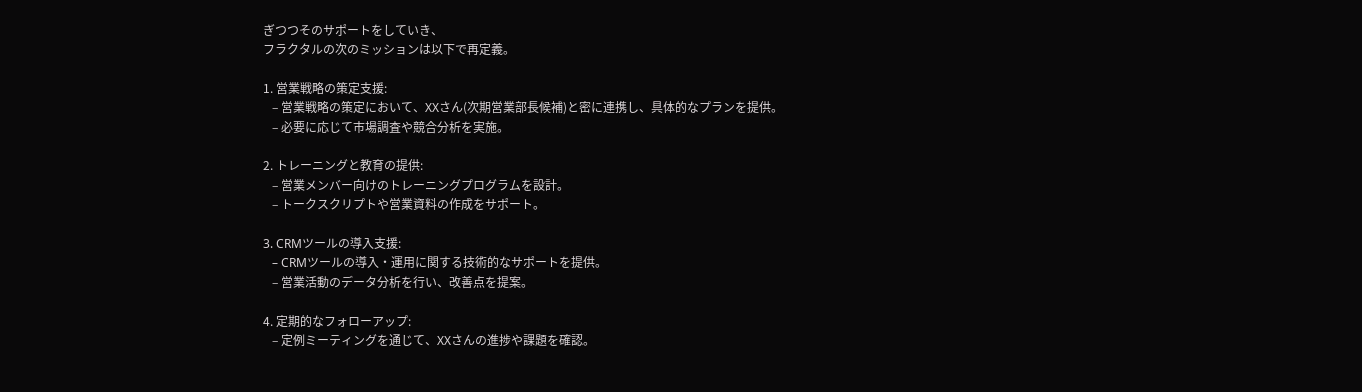ぎつつそのサポートをしていき、
フラクタルの次のミッションは以下で再定義。

1. 営業戦略の策定支援:
   – 営業戦略の策定において、XXさん(次期営業部長候補)と密に連携し、具体的なプランを提供。
   – 必要に応じて市場調査や競合分析を実施。

2. トレーニングと教育の提供:
   – 営業メンバー向けのトレーニングプログラムを設計。
   – トークスクリプトや営業資料の作成をサポート。

3. CRMツールの導入支援:
   – CRMツールの導入・運用に関する技術的なサポートを提供。
   – 営業活動のデータ分析を行い、改善点を提案。

4. 定期的なフォローアップ:
   – 定例ミーティングを通じて、XXさんの進捗や課題を確認。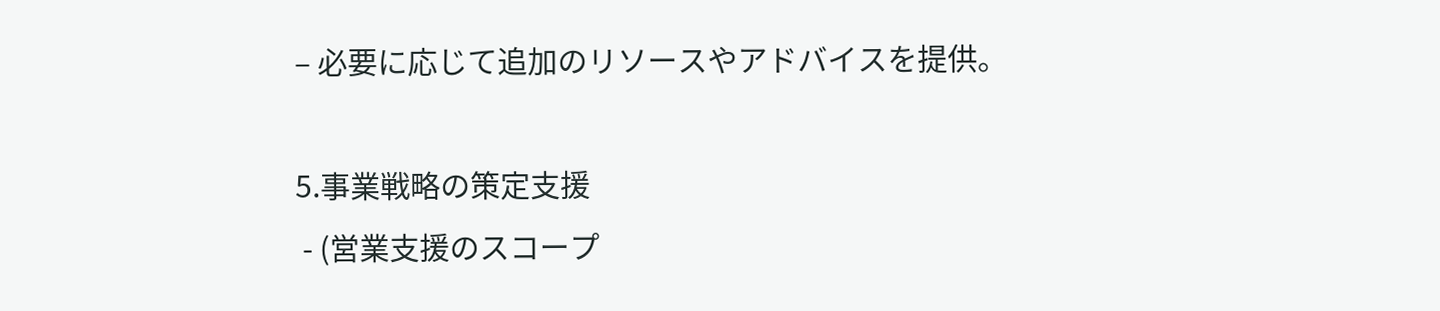– 必要に応じて追加のリソースやアドバイスを提供。

5.事業戦略の策定支援
 - (営業支援のスコープ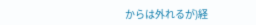からは外れるが)経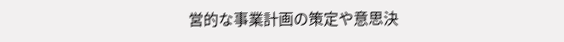営的な事業計画の策定や意思決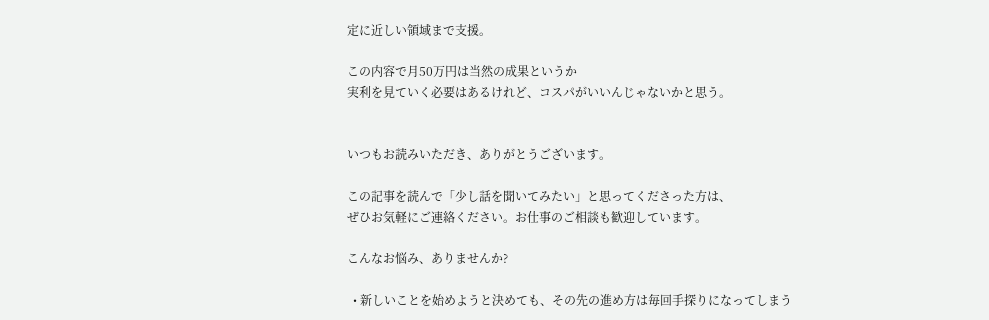定に近しい領域まで支援。

この内容で月50万円は当然の成果というか
実利を見ていく必要はあるけれど、コスパがいいんじゃないかと思う。


いつもお読みいただき、ありがとうございます。

この記事を読んで「少し話を聞いてみたい」と思ってくださった方は、
ぜひお気軽にご連絡ください。お仕事のご相談も歓迎しています。

こんなお悩み、ありませんか?

  • 新しいことを始めようと決めても、その先の進め方は毎回手探りになってしまう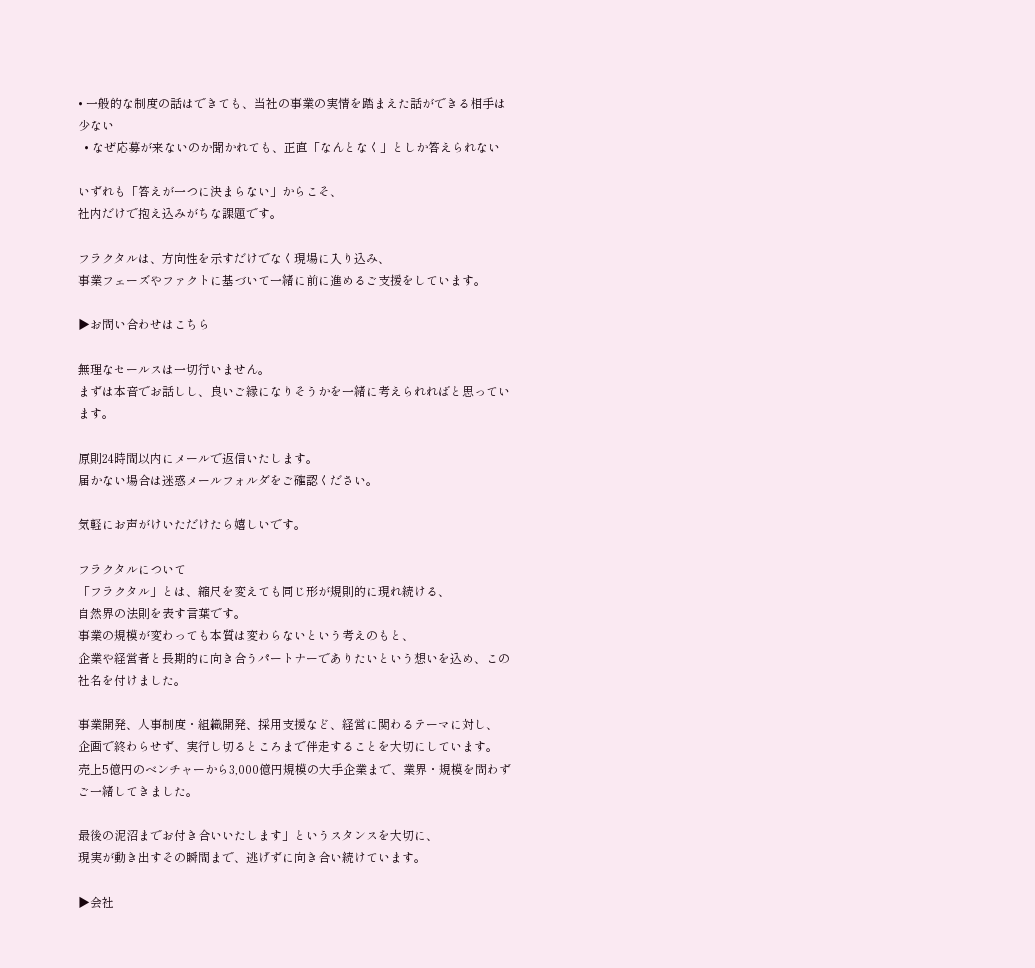• 一般的な制度の話はできても、当社の事業の実情を踏まえた話ができる相手は少ない
  • なぜ応募が来ないのか聞かれても、正直「なんとなく」としか答えられない

いずれも「答えが一つに決まらない」からこそ、
社内だけで抱え込みがちな課題です。

フラクタルは、方向性を示すだけでなく現場に入り込み、
事業フェーズやファクトに基づいて一緒に前に進めるご支援をしています。

▶お問い合わせはこちら

無理なセールスは一切行いません。
まずは本音でお話しし、良いご縁になりそうかを一緒に考えられればと思っています。

原則24時間以内にメールで返信いたします。
届かない場合は迷惑メールフォルダをご確認ください。

気軽にお声がけいただけたら嬉しいです。

フラクタルについて
「フラクタル」とは、縮尺を変えても同じ形が規則的に現れ続ける、
自然界の法則を表す言葉です。
事業の規模が変わっても本質は変わらないという考えのもと、
企業や経営者と長期的に向き合うパートナーでありたいという想いを込め、この社名を付けました。

事業開発、人事制度・組織開発、採用支援など、経営に関わるテーマに対し、
企画で終わらせず、実行し切るところまで伴走することを大切にしています。
売上5億円のベンチャーから3,000億円規模の大手企業まで、業界・規模を問わずご一緒してきました。

最後の泥沼までお付き合いいたします」というスタンスを大切に、
現実が動き出すその瞬間まで、逃げずに向き合い続けています。

▶会社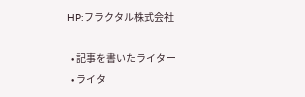HP:フラクタル株式会社

  • 記事を書いたライター
  • ライタ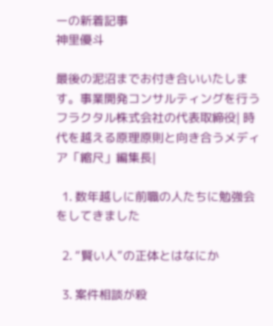ーの新着記事
神里優斗

最後の泥沼までお付き合いいたします。事業開発コンサルティングを行うフラクタル株式会社の代表取締役| 時代を越える原理原則と向き合うメディア「縮尺」編集長|

  1. 数年越しに前職の人たちに勉強会をしてきました

  2. “賢い人”の正体とはなにか

  3. 案件相談が殺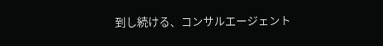到し続ける、コンサルエージェント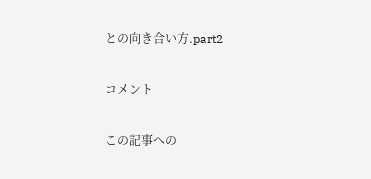との向き合い方.part2

コメント

この記事への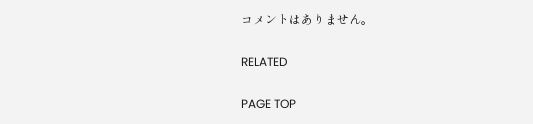コメントはありません。

RELATED

PAGE TOP